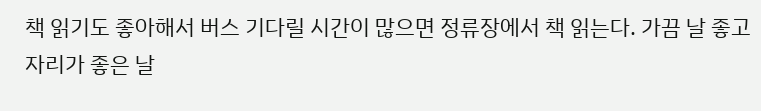책 읽기도 좋아해서 버스 기다릴 시간이 많으면 정류장에서 책 읽는다. 가끔 날 좋고 자리가 좋은 날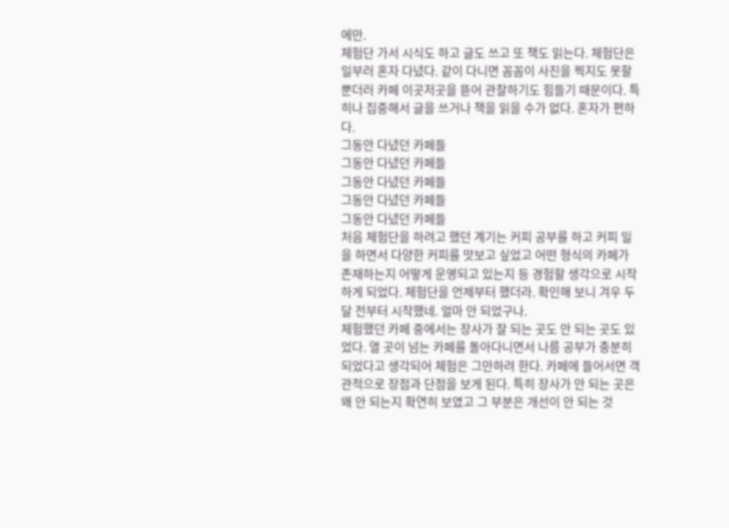에만.
체험단 가서 시식도 하고 글도 쓰고 또 책도 읽는다. 체험단은 일부러 혼자 다녔다. 같이 다니면 꼼꼼이 사진을 찍지도 못할뿐더러 카페 이곳저곳을 뜯어 관찰하기도 힘들기 때문이다. 특히나 집중해서 글을 쓰거나 책을 읽을 수가 없다. 혼자가 편하다.
그동안 다녔던 카페들
그동안 다녔던 카페들
그동안 다녔던 카페들
그동안 다녔던 카페들
그동안 다녔던 카페들
처음 체험단을 하려고 했던 계기는 커피 공부를 하고 커피 일을 하면서 다양한 커피를 맛보고 싶었고 어떤 형식의 카페가 존재하는지 어떻게 운영되고 있는지 등 경험할 생각으로 시작하게 되었다. 체험단을 언제부터 했더라. 확인해 보니 겨우 두 달 전부터 시작했네. 얼마 안 되었구나.
체험했던 카페 중에서는 장사가 잘 되는 곳도 안 되는 곳도 있었다. 열 곳이 넘는 카페를 돌아다니면서 나름 공부가 충분히 되었다고 생각되어 체험은 그만하려 한다. 카페에 들어서면 객관적으로 장점과 단점을 보게 된다. 특히 장사가 안 되는 곳은 왜 안 되는지 확연히 보였고 그 부분은 개선이 안 되는 것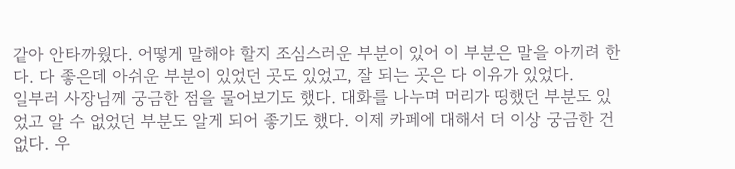같아 안타까웠다. 어떻게 말해야 할지 조심스러운 부분이 있어 이 부분은 말을 아끼려 한다. 다 좋은데 아쉬운 부분이 있었던 곳도 있었고, 잘 되는 곳은 다 이유가 있었다.
일부러 사장님께 궁금한 점을 물어보기도 했다. 대화를 나누며 머리가 띵했던 부분도 있었고 알 수 없었던 부분도 알게 되어 좋기도 했다. 이제 카페에 대해서 더 이상 궁금한 건 없다. 우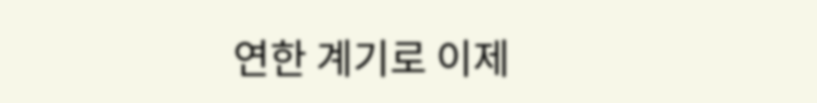연한 계기로 이제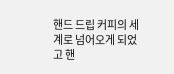핸드 드립 커피의 세계로 넘어오게 되었고 핸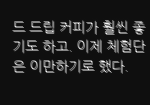드 드립 커피가 훨씬 좋기도 하고. 이제 체험단은 이만하기로 했다.